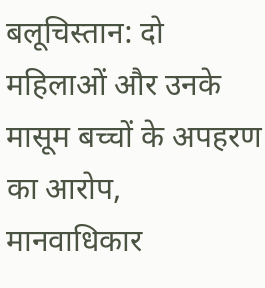बलूचिस्तान: दो महिलाओं और उनके मासूम बच्चों के अपहरण का आरोप, मानवाधिकार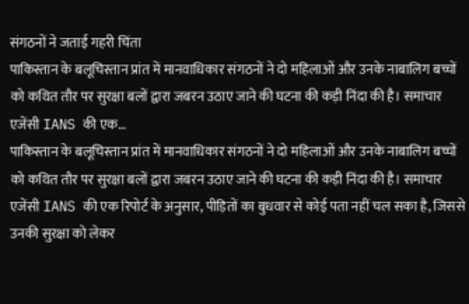संगठनों ने जताई गहरी चिंता
पाकिस्तान के बलूचिस्तान प्रांत में मानवाधिकार संगठनों ने दो महिलाओं और उनके नाबालिग बच्चों को कथित तौर पर सुरक्षा बलों द्वारा जबरन उठाए जाने की घटना की कड़ी निंदा की है। समाचार एजेंसी IANS की एक…
पाकिस्तान के बलूचिस्तान प्रांत में मानवाधिकार संगठनों ने दो महिलाओं और उनके नाबालिग बच्चों को कथित तौर पर सुरक्षा बलों द्वारा जबरन उठाए जाने की घटना की कड़ी निंदा की है। समाचार एजेंसी IANS की एक रिपोर्ट के अनुसार, पीड़ितों का बुधवार से कोई पता नहीं चल सका है, जिससे उनकी सुरक्षा को लेकर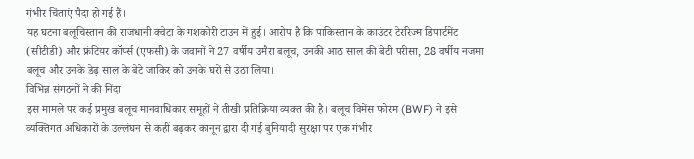गंभीर चिंताएं पैदा हो गई हैं।
यह घटना बलूचिस्तान की राजधानी क्वेटा के गशकोरी टाउन में हुई। आरोप है कि पाकिस्तान के काउंटर टेररिज्म डिपार्टमेंट (सीटीडी) और फ्रंटियर कॉर्प्स (एफसी) के जवानों ने 27 वर्षीय उमैरा बलूच, उनकी आठ साल की बेटी परीसा, 28 वर्षीय नजमा बलूच और उनके डेढ़ साल के बेटे जाकिर को उनके घरों से उठा लिया।
विभिन्न संगठनों ने की निंदा
इस मामले पर कई प्रमुख बलूच मानवाधिकार समूहों ने तीखी प्रतिक्रिया व्यक्त की है। बलूच विमेंस फोरम (BWF) ने इसे व्यक्तिगत अधिकारों के उल्लंघन से कहीं बढ़कर कानून द्वारा दी गई बुनियादी सुरक्षा पर एक गंभीर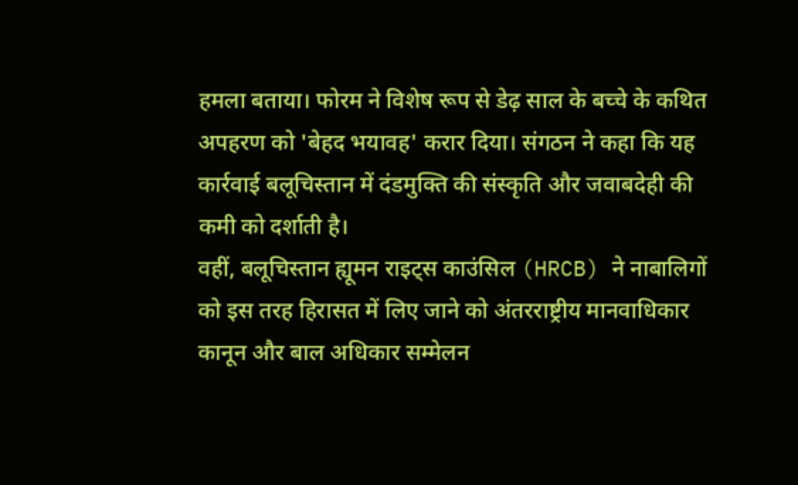हमला बताया। फोरम ने विशेष रूप से डेढ़ साल के बच्चे के कथित अपहरण को 'बेहद भयावह' करार दिया। संगठन ने कहा कि यह कार्रवाई बलूचिस्तान में दंडमुक्ति की संस्कृति और जवाबदेही की कमी को दर्शाती है।
वहीं, बलूचिस्तान ह्यूमन राइट्स काउंसिल (HRCB) ने नाबालिगों को इस तरह हिरासत में लिए जाने को अंतरराष्ट्रीय मानवाधिकार कानून और बाल अधिकार सम्मेलन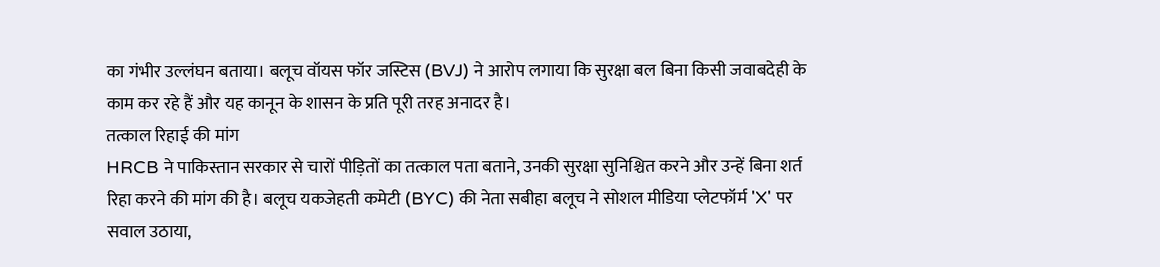का गंभीर उल्लंघन बताया। बलूच वॉयस फॉर जस्टिस (BVJ) ने आरोप लगाया कि सुरक्षा बल बिना किसी जवाबदेही के काम कर रहे हैं और यह कानून के शासन के प्रति पूरी तरह अनादर है।
तत्काल रिहाई की मांग
HRCB ने पाकिस्तान सरकार से चारों पीड़ितों का तत्काल पता बताने, उनकी सुरक्षा सुनिश्चित करने और उन्हें बिना शर्त रिहा करने की मांग की है। बलूच यकजेहती कमेटी (BYC) की नेता सबीहा बलूच ने सोशल मीडिया प्लेटफॉर्म 'X' पर सवाल उठाया,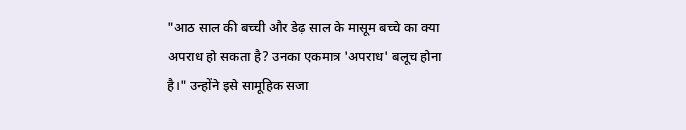"आठ साल की बच्ची और डेढ़ साल के मासूम बच्चे का क्या अपराध हो सकता है? उनका एकमात्र 'अपराध' बलूच होना है।" उन्होंने इसे सामूहिक सजा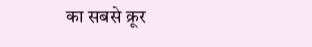का सबसे क्रूर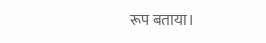रूप बताया।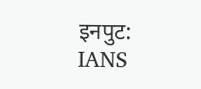इनपुट: IANS